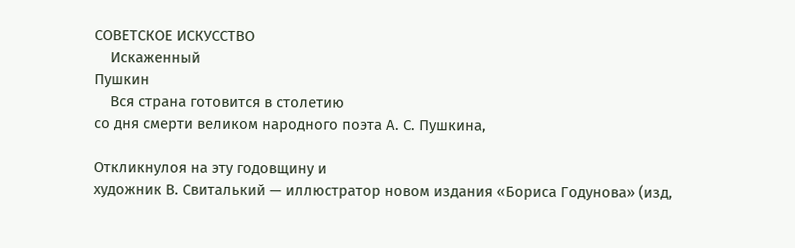СОВЕТСКОЕ ИСКУССТВО
    Искаженный
Пушкин
    Вся страна готовится в столетию
со дня смерти великом народного поэта А. С. Пушкина,

Откликнулоя на эту годовщину и
художник В. Свиталький — иллюстратор новом издания «Бориса Годунова» (изд,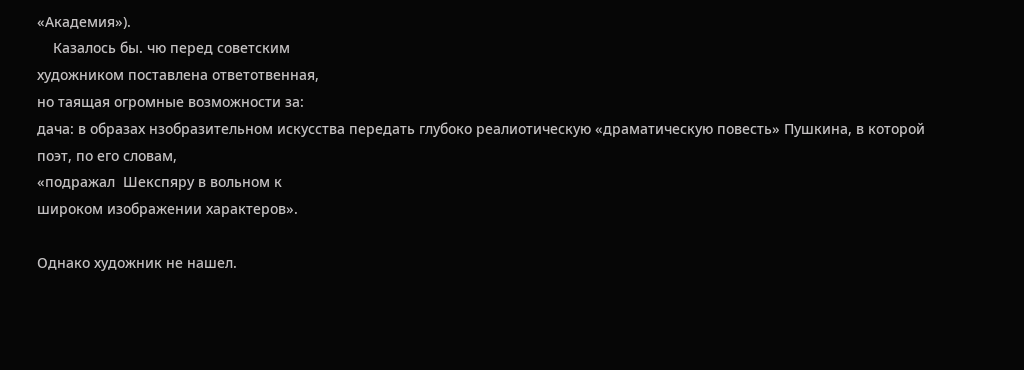«Академия»).
    Казалось бы. чю перед советским
художником поставлена ответотвенная,
но таящая огромные возможности за:
дача: в образах нзобразительном искусства передать глубоко реалиотическую «драматическую повесть» Пушкина, в которой поэт, по его словам,
«подражал  Шекспяру в вольном к
широком изображении характеров».

Однако художник не нашел.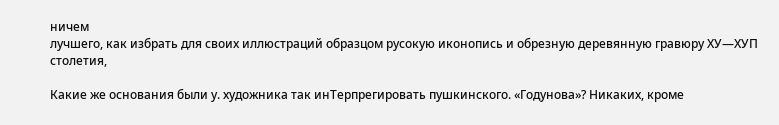ничем
лучшего, как избрать для своих иллюстраций образцом русокую иконопись и обрезную деревянную гравюру ХУ—ХУП столетия,

Какие же основания были у. художника так инТерпрегировать пушкинского. «Годунова»? Никаких, кроме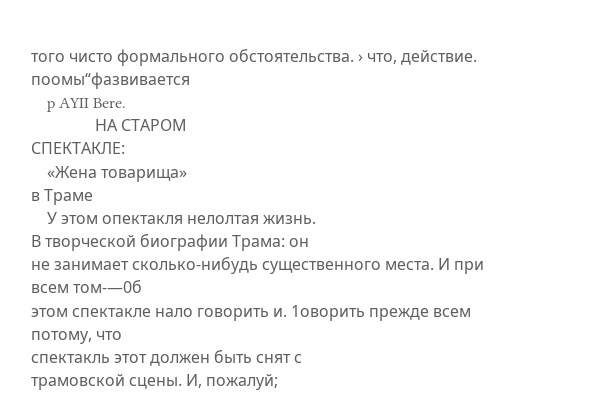того чисто формального обстоятельства. › что, действие. поомы“фазвивается
    p AYII Bere.
                НА СТАРОМ
СПЕКТАКЛЕ:
    «Жена товарища»
в Траме
    У этом опектакля нелолтая жизнь.
В творческой биографии Трама: он
не занимает сколько-нибудь существенного места. И при всем том-—0б
этом спектакле нало говорить и. 1оворить прежде всем потому, что
спектакль этот должен быть снят с
трамовской сцены. И, пожалуй;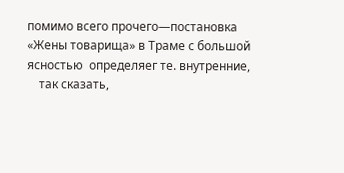помимо всего прочего—постановка «Жены товарища» в Траме с большой
ясностью  определяег те. внутренние,
    так сказать,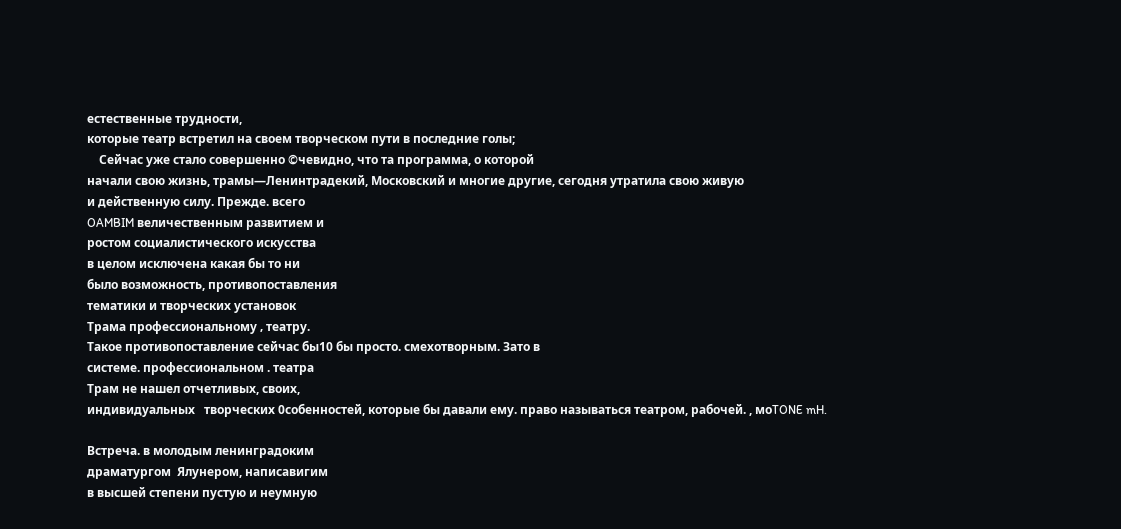естественные трудности,
которые театр встретил на своем творческом пути в последние голы;
    Сейчас уже стало совершенно ©чевидно, что та программа, о которой
начали свою жизнь, трамы—Ленинтрадекий, Московский и многие другие, сегодня утратила свою живую
и действенную силу. Прежде. всего
OAMBIM величественным развитием и
ростом социалистического искусства
в целом исключена какая бы то ни
было возможность, противопоставления
тематики и творческих установок
Трама профессиональному ‚ театру.
Такое противопоставление сейчас бы10 бы просто. смехотворным. Зато в
системе. профессиональном . театра
Трам не нашел отчетливых, своих,
индивидуальных   творческих 0собенностей, которые бы давали ему. право называться театром, рабочей. , моTONE mH.

Встреча. в молодым ленинградоким
драматургом  Ялунером, написавигим
в высшей степени пустую и неумную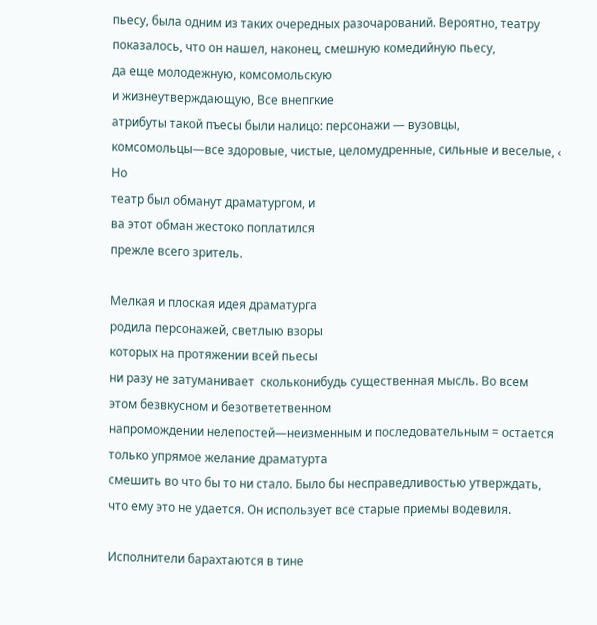пьесу, была одним из таких очередных разочарований. Вероятно, театру показалось, что он нашел, наконец, смешную комедийную пьесу,
да еще молодежную, комсомольскую
и жизнеутверждающую, Все внепгкие
атрибуты такой пъесы были налицо: персонажи — вузовцы, комсомольцы—все здоровые, чистые, целомудренные, сильные и веселые, ‹ Но
театр был обманут драматургом, и
ва этот обман жестоко поплатился
прежле всего зритель.

Мелкая и плоская идея драматурга
родила персонажей, светлыю взоры
которых на протяжении всей пьесы
ни разу не затуманивает  скольконибудь существенная мысль. Во всем
этом безвкусном и безответетвенном
напромождении нелепостей—неизменным и последовательным = остается
только упрямое желание драматурта
смешить во что бы то ни стало. Было бы несправедливостью утверждать,
что ему это не удается. Он использует все старые приемы водевиля.

Исполнители барахтаются в тине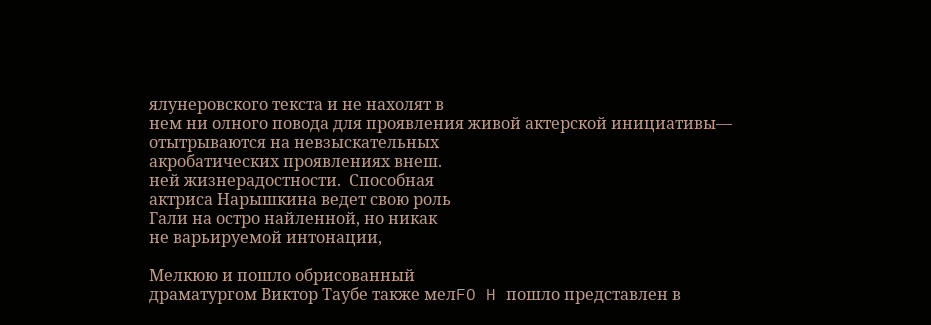ялунеровского текста и не нахолят в
нем ни олного повода для проявления живой актерской инициативы—
отытрываются на невзыскательных
акробатических проявлениях внеш.
ней жизнерадостности.  Способная
актриса Нарышкина ведет свою роль
Гали на остро найленной, но никак
не варьируемой интонации,

Мелкюю и пошло обрисованный
драматургом Виктор Таубе также мелFO H пошло представлен в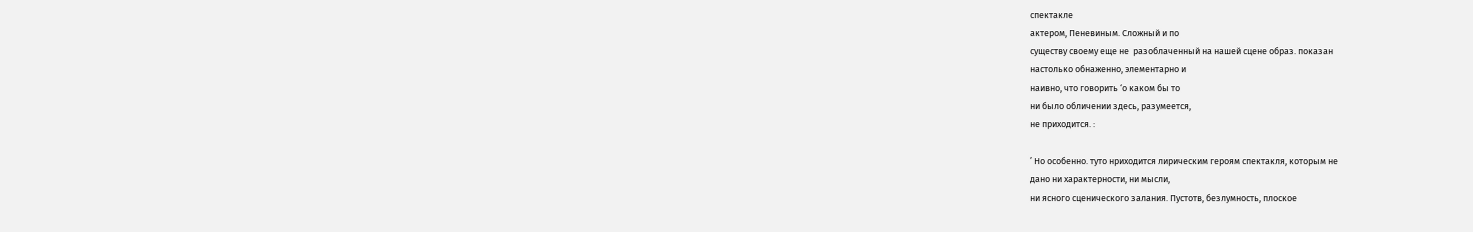спектакле
актером, Пеневиным. Сложный и по
существу своему еще не  разоблаченный на нашей сцене образ. показан
настолько обнаженно, элементарно и
наивно, что говорить ‘о каком бы то
ни было обличении здесь, разумеется,
не приходится. :

’ Но особенно. туто нриходится лирическим героям спектакля, которым не
дано ни характерности, ни мысли,
ни ясного сценического залания. Пустотв, безлумность, плоское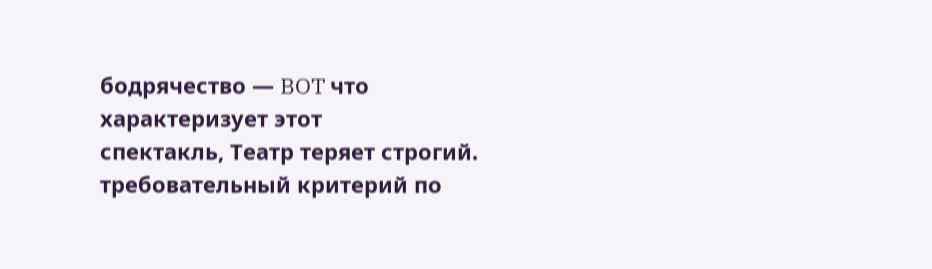бодрячество — BOT что характеризует этот
спектакль, Театр теряет строгий. требовательный критерий по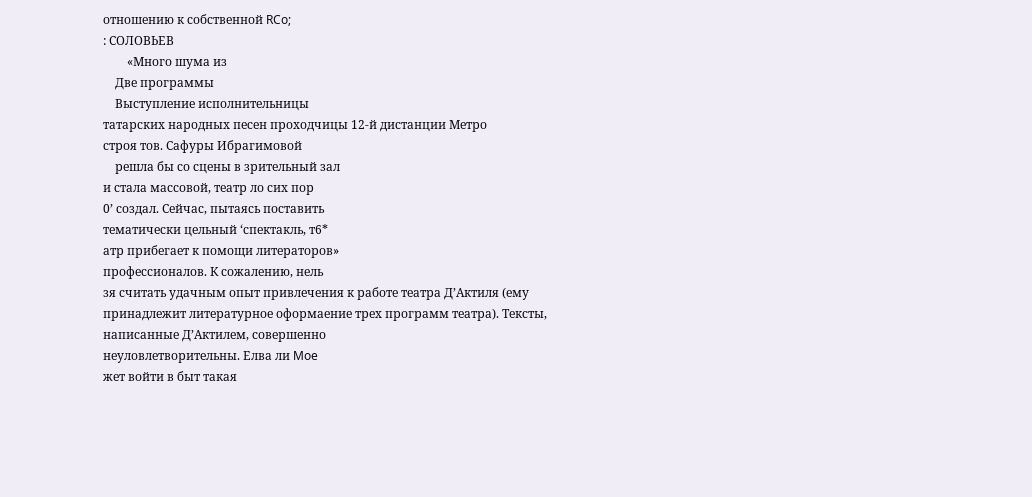отношению к собственной RCo;
: СОЛОВЬЕВ
        «Много шума из
    Две программы
    Выступление исполнительницы
татарских народных песен проходчицы 12-й дистанции Метро
строя тов. Сафуры Ибрагимовой
    решла бы со сцены в зрительный зал
и стала массовой, театр ло сих пор
0’ создал. Сейчас, пытаясь поставить
тематически цельный ‘спектакль, т6*
атр прибегает к помощи литераторов»
профессионалов. К сожалению, нель
зя считать удачным опыт привлечения к работе театра Д’Актиля (ему
принадлежит литературное оформаение трех программ театра). Тексты,
написанные Д’Актилем, совершенно
неуловлетворительны. Елва ли Moe
жет войти в быт такая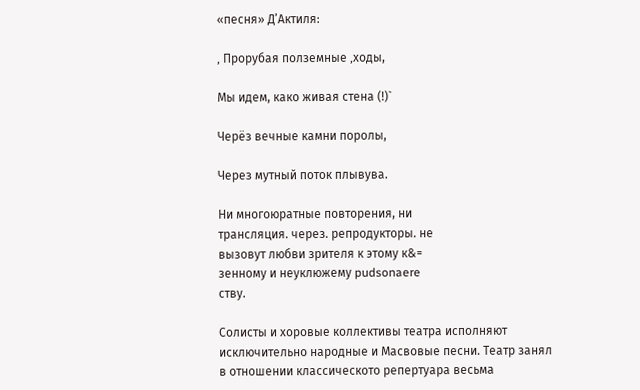«песня» Д’Актиля:

‚ Прорубая полземные ‚ходы,

Мы идем, како живая стена (!)`

Черёз вечные камни поролы,

Через мутный поток плывува.

Ни многоюратные повторения, ни
трансляция. через. репродукторы. не
вызовут любви зрителя к этому к&=
зенному и неуклюжему pudsonaere
ству.

Солисты и хоровые коллективы театра исполняют исключительно народные и Масвовые песни. Театр занял
в отношении классическото репертуара весьма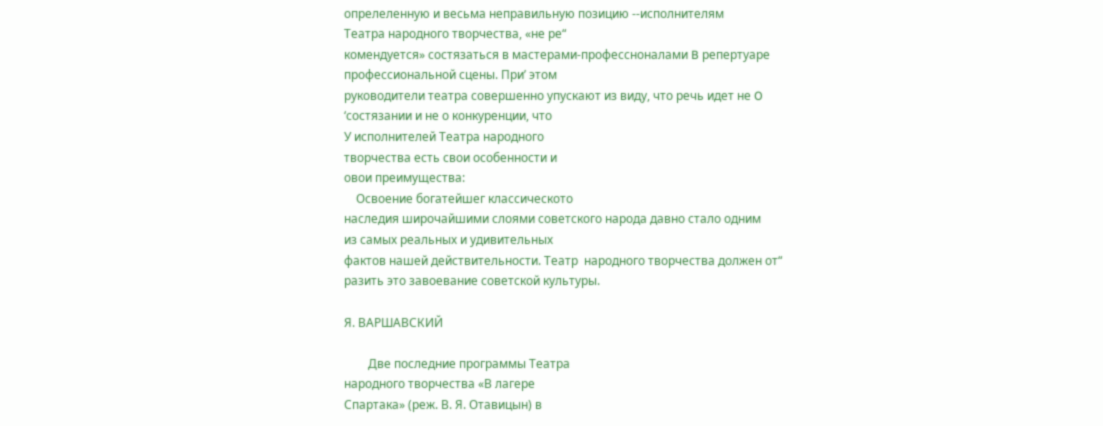опрелеленную и весьма неправильную позицию --исполнителям
Театра народного творчества, «не ре“
комендуется» состязаться в мастерами-профессноналами B репертуаре
профессиональной сцены. При’ этом
руководители театра совершенно упускают из виду, что речь идет не O
‘состязании и не о конкуренции, что
У исполнителей Театра народного
творчества есть свои особенности и
овои преимущества:
    Освоение богатейшег классическото
наследия широчайшими слоями советского народа давно стало одним
из самых реальных и удивительных
фактов нашей действительности. Театр  народного творчества должен от“
разить это завоевание советской культуры.

Я. ВАРШАВСКИЙ

        Две последние программы Театра
народного творчества «В лагере
Спартака» (реж. В. Я. Отавицын) в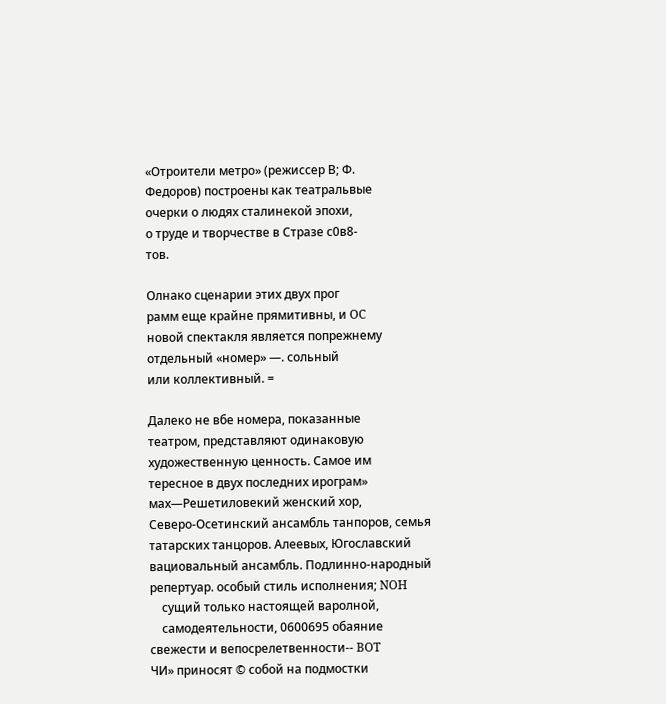«Отроители метро» (режиссер В; Ф.
Федоров) построены как театральвые
очерки о людях сталинекой эпохи,
о труде и творчестве в Стразе с0в8-
тов.

Олнако сценарии этих двух прог
рамм еще крайне прямитивны, и OC
новой спектакля является попрежнему отдельный «номер» —. сольный
или коллективный. =

Далеко не вбе номера, показанные
театром, представляют одинаковую
художественную ценность. Самое им
тересное в двух последних ирограм»
мах—Решетиловекий женский хор,
Северо-Осетинский ансамбль танпоров, семья татарских танцоров. Алеевых, Югославский вациовальный ансамбль. Подлинно-народный  репертуар. особый стиль исполнения; NOH
    сущий только настоящей варолной,
    самодеятельности, 0600695 обаяние
свежести и вепосрелетвенности-- BOT
ЧИ» приносят © собой на подмостки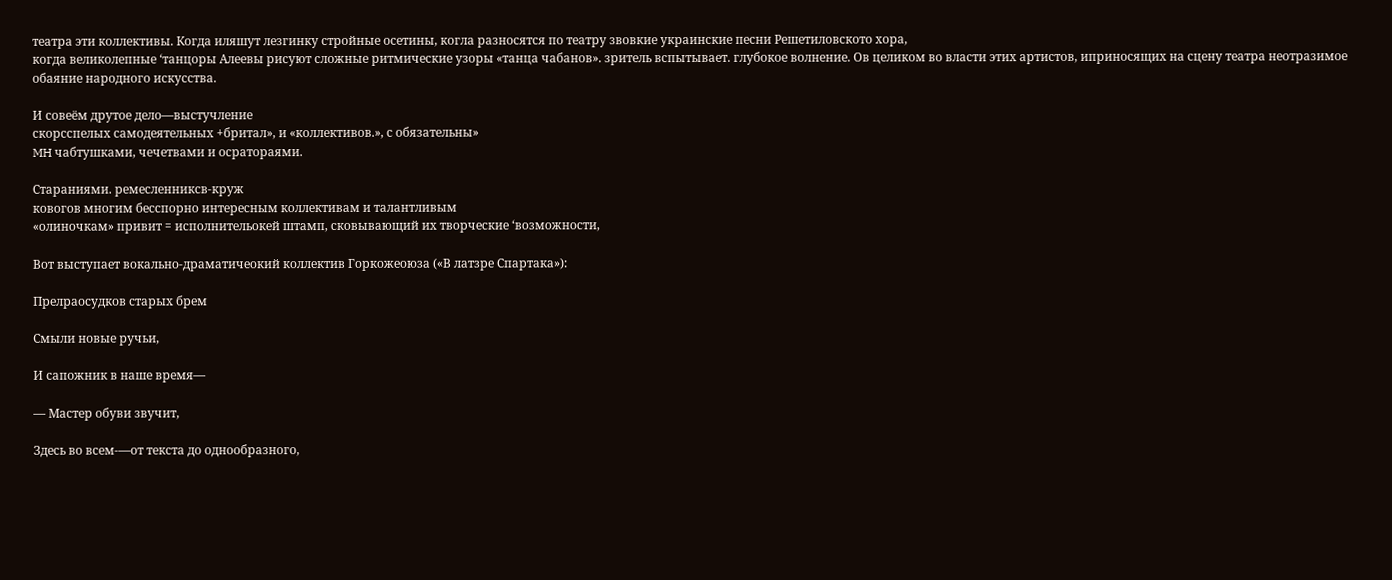театра эти коллективы. Когда иляшут лезгинку стройные осетины, когла разносятся по театру звовкие украинские песни Решетиловското хора,
когда великолепные ‘танцоры Алеевы рисуют сложные ритмические узоры «танца чабанов». зритель вспытывает. глубокое волнение. Ов целиком во власти этих артистов, иприносящих на сцену театра неотразимое
обаяние народного искусства.

И совеём друтое дело—выстучление
скорсспелых самодеятельных +бритал», и «коллективов.», с обязательны»
MH чабтушками, чечетвами и осратораями.

Стараниями. ремесленниксв-круж
ковогов многим бесспорно интересным коллективам и талантливым
«олиночкам» привит = исполнительокей штамп, сковывающий их творческие ‘возможности,

Вот выступает вокально-драматичеокий коллектив Горкожеоюза («В латзре Спартака»):

Прелраосудков старых брем

Смыли новые ручьи,

И сапожник в наше время—

— Мастер обуви звучит,

Здесь во всем-—от текста до однообразного,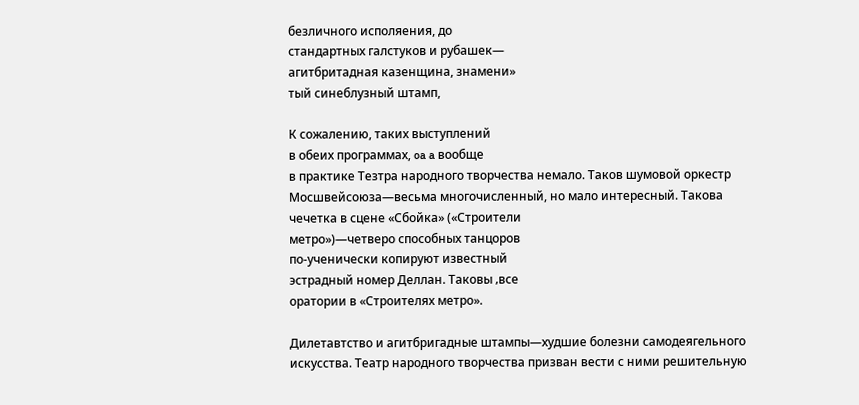безличного исполяения, до
стандартных галстуков и рубашек—
агитбритадная казенщина, знамени»
тый синеблузный штамп,

К сожалению, таких выступлений
в обеих программах, oa a вообще
в практике Тезтра народного творчества немало. Таков шумовой оркестр
Мосшвейсоюза—весьма многочисленный, но мало интересный. Такова чечетка в сцене «Сбойка» («Строители
метро»)—четверо способных танцоров
по-ученически копируют известный
эстрадный номер Деллан. Таковы ‚все
оратории в «Строителях метро».

Дилетавтство и агитбригадные штампы—худшие болезни самодеягельного искусства. Театр народного творчества призван вести с ними решительную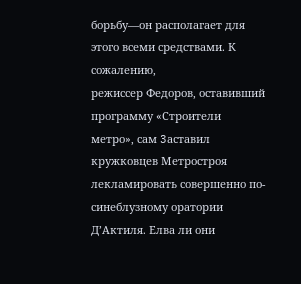борьбу—он располагает для
этого всеми средствами. К сожалению,
режиссер Федоров, оставивший программу «Строители метро», сам 3acтавил кружковцев Метростроя лекламировать совершенно по-синеблузному оратории Д’Актиля. Елва ли они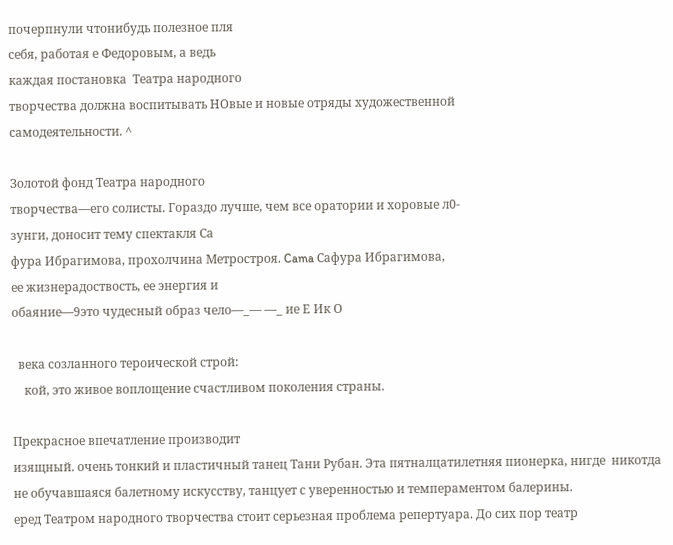почерпнули чтонибудь полезное пля
себя, работая е Федоровым, а ведь
каждая постановка  Театра народного
творчества должна воспитывать HOвые и новые отряды художественной
самодеятельности. ^

Золотой фонд Театра народного
творчества—его солисты. Гораздо лучше, чем все оратории и хоровые л0-
зунги, доносит тему спектакля Са
фура Ибрагимова, прохолчина Метростроя. Cama Сафура Ибрагимова,
ее жизнерадоствость, ее энергия и
обаяние—9это чудесный образ чело—_— —_ ие Е Ик О

  века созланного тероической строй:
    кой, это живое воплощение счастливом поколения страны.

Прекрасное впечатление производит
изящный. очень тонкий и пластичный танец Тани Рубан. Эта пятналцатилетняя пионерка, нигде  никотда не обучавшаяся балетному искусству, танцует с уверенностью и темпераментом балерины.
еред Театром народного творчества стоит серьезная проблема репертуара. До сих пор театр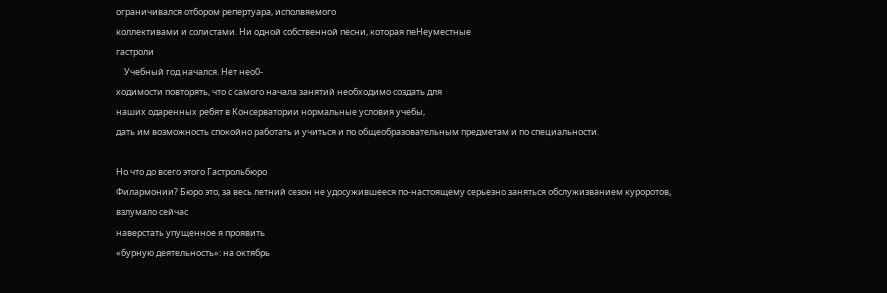ограничивался отбором репертуара, исполвяемого
коллективами и солистами. Ни одной собственной песни, которая пеНеуместные
гастроли
    Учебный год начался. Нет нео0-
ходимости повторять, что с самого начала занятий необходимо создать для
наших одаренных ребят в Консерватории нормальные условия учебы,
дать им возможность спокойно работать и учиться и по общеобразовательным предметам и по специальности.

Но что до всего этого Гастрольбюро
Филармонии? Бюро это, за весь летний сезон не удосужившееся по-настоящему серьезно заняться обслужизванием куроротов, взлумало сейчас
наверстать упущенное я проявить
«бурную деятельность»: на октябрь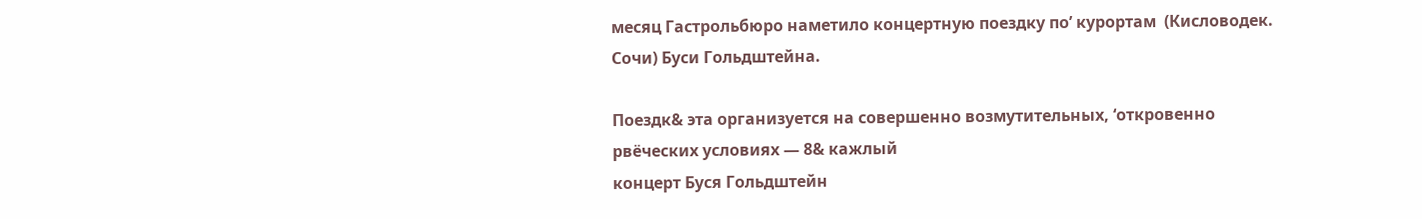месяц Гастрольбюро наметило концертную поездку по’ курортам  (Кисловодек. Сочи) Буси Гольдштейна.

Поездк& эта организуется на совершенно возмутительных, ‘откровенно
рвёческих условиях — 8& кажлый
концерт Буся Гольдштейн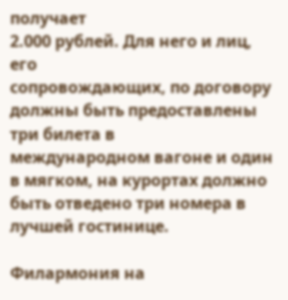получает
2.000 рублей. Для него и лиц, его
сопровождающих, по договору должны быть предоставлены три билета в
международном вагоне и один в мягком, на курортах должно быть отведено три номера в лучшей гостинице.

Филармония на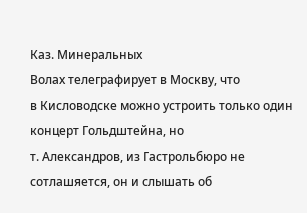Каз. Минеральных
Волах телеграфирует в Москву, что
в Кисловодске можно устроить только один концерт Гольдштейна, но
т. Александров, из Гастрольбюро не
сотлашяется, он и слышать об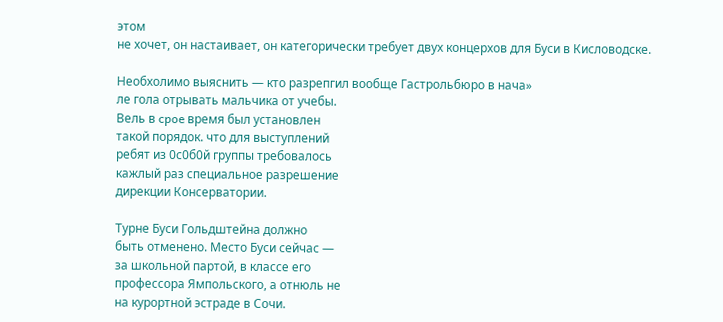этом
не хочет, он настаивает, он категорически требует двух концерхов для Буси в Кисловодске.

Необхолимо выяснить — кто разрепгил вообще Гастрольбюро в нача»
ле гола отрывать мальчика от учебы.
Вель в cpoe время был установлен
такой порядок. что для выступлений
ребят из 0с0б0й группы требовалось
кажлый раз специальное разрешение
дирекции Консерватории.

Турне Буси Гольдштейна должно
быть отменено. Место Буси сейчас —
за школьной партой, в классе его
профессора Ямпольского, а отнюль не
на курортной эстраде в Сочи.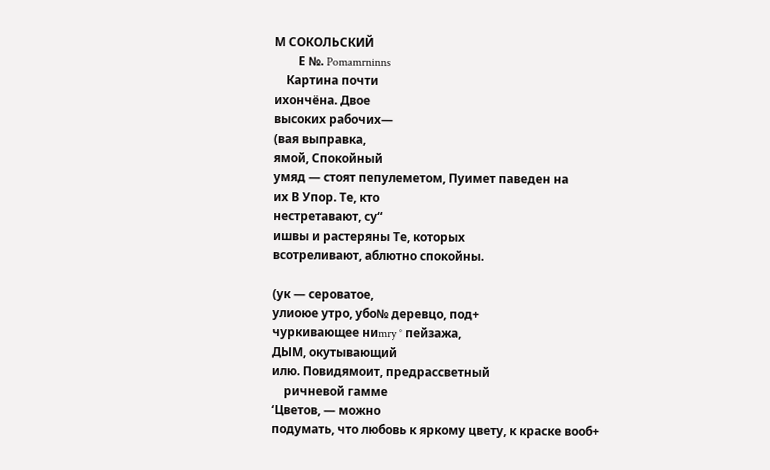М СОКОЛЬСКИЙ
        Е №. Pomamrninns
    Картина почти
ихончёна. Двое
высоких рабочих—
(вая выправка,
ямой, Спокойный
умяд — стоят пепулеметом, Пуимет паведен на
их В Упор. Те, кто
нестретавают, су“
ишвы и растеряны Те, которых
всотреливают, аблютно спокойны.

(ук — сероватое,
улиоюе утро, убо№ деревцо, под+
чуркивающее ниmry ° пейзажа,
ДЫМ, окутывающий
илю. Повидямоит, предрассветный
    ричневой гамме
‘Цветов, — можно
подумать, что любовь к яркому цвету, к краске вооб+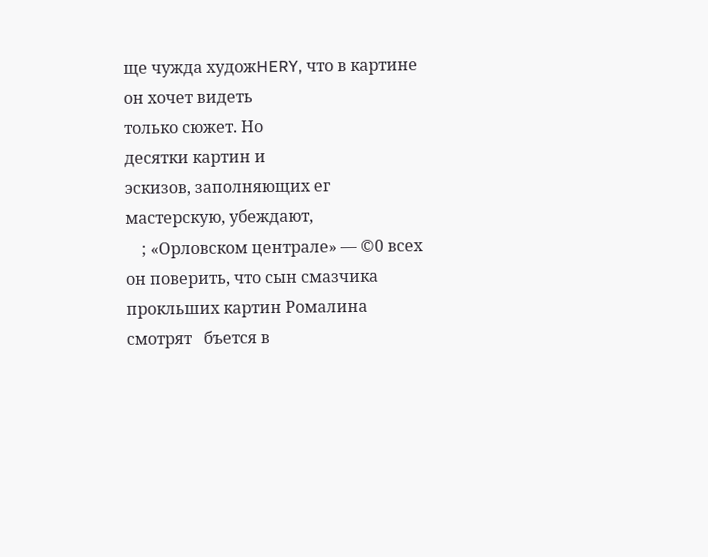ще чужда художHERY, что в картине он хочет видеть
только сюжет. Но
десятки картин и
эскизов, заполняющих ег мастерскую, убеждают,
    ; «Орловском централе» — ©0 всех   он поверить, что сын смазчика прокльших картин Ромалина смотрят   бъется в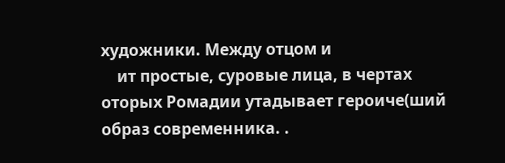художники. Между отцом и
    ит простые, суровые лица, в чертах
оторых Ромадии утадывает героиче(ший образ современника. .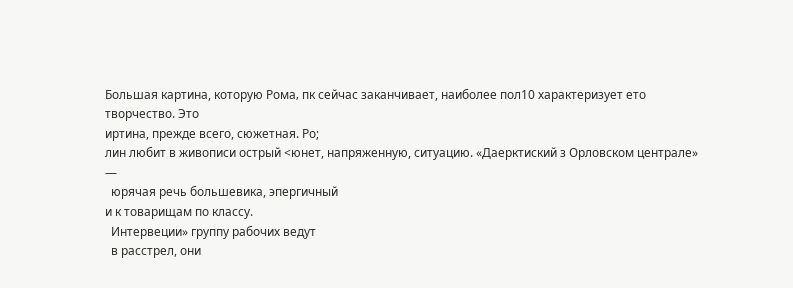Большая картина, которую Рома‚ пк сейчас заканчивает, наиболее пол10 характеризует ето творчество. Это
иртина, прежде всего, сюжетная. Ро;
лин любит в живописи острый <юнет, напряженную, ситуацию. «Даерктиский з Орловском централе» —
  юрячая речь большевика, эпергичный
и к товарищам по классу.
  Интервеции» группу рабочих ведут
  в расстрел, они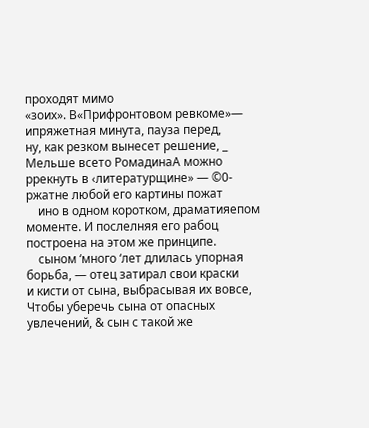проходят мимо
«зоих». В«Прифронтовом ревкоме»—
ипряжетная минута, пауза перед,
ну, как резком вынесет решение, _
Мельше всето РомадинаА можно
ррекнуть в ‹литературщине» — ©0-
ржатне любой его картины пожат
    ино в одном коротком, драматияепом моменте. И послелняя его рабоц построена на этом же принципе.
    сыном ‘много ‘лет длилась упорная
борьба, — отец затирал свои краски
и кисти от сына, выбрасывая их вовсе, Чтобы уберечь сына от опасных
увлечений, & сын с такой же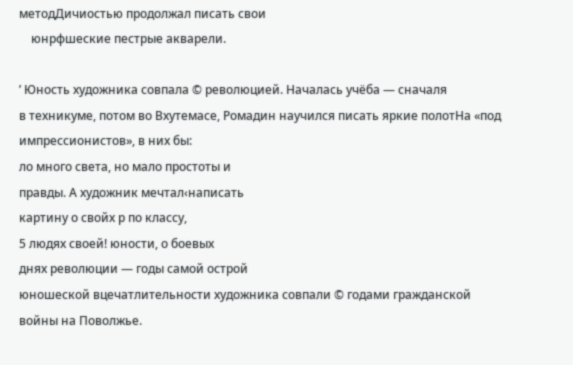методДичиостью продолжал писать свои
    юнрфшеские пестрые акварели.

’ Юность художника совпала © революцией. Началась учёба — сначаля
в техникуме, потом во Вхутемасе, Ромадин научился писать яркие полотНа «под импрессионистов», в них бы:
ло много света, но мало простоты и
правды. А художник мечтал‹написать
картину о свойх р по классу,
5 людях своей! юности, о боевых
днях революции — годы самой острой
юношеской вцечатлительности художника совпали © годами гражданской
войны на Поволжье.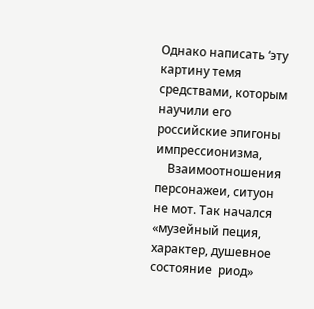Однако написать ‘эту картину темя
средствами, которым научили его российские эпигоны импрессионизма,
    Взаимоотношения персонажеи, ситуон не мот. Так начался «музейный пеция, характер, душевное состояние  риод»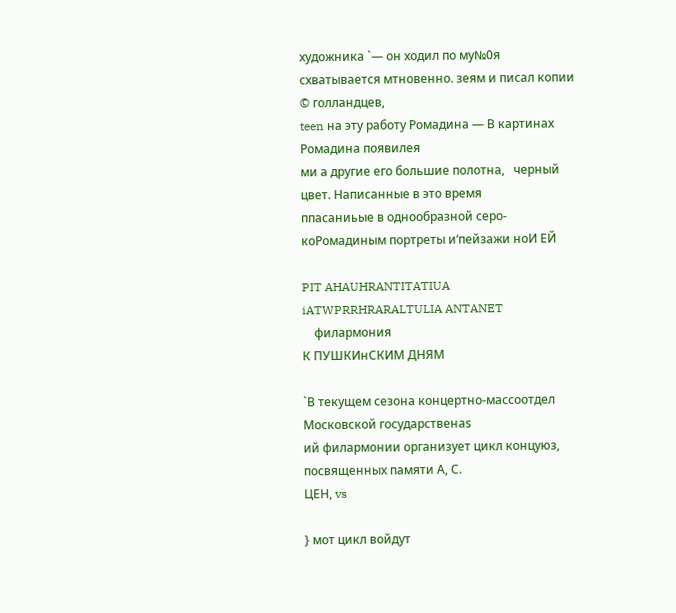художника `— он ходил по му№0я схватывается мтновенно. зеям и писал копии © голландцев,
teen на эту работу Ромадина — В картинах Ромадина появилея
ми а другие его большие полотна,   черный цвет. Написанные в это время
ппасаниьые в однообразной серо-коРомадиным портреты и‘пейзажи ноИ ЕЙ

PIT AHAUHRANTITATIUA iATWPRRHRARALTULIA ANTANET
    филармония
К ПУШКИнСКИМ ДНЯМ

`В текущем сезона концертно-массоотдел Московской государственas
ий филармонии организует цикл концуюз, посвященных памяти А, С.
ЦЕН, vs

} мот цикл войдут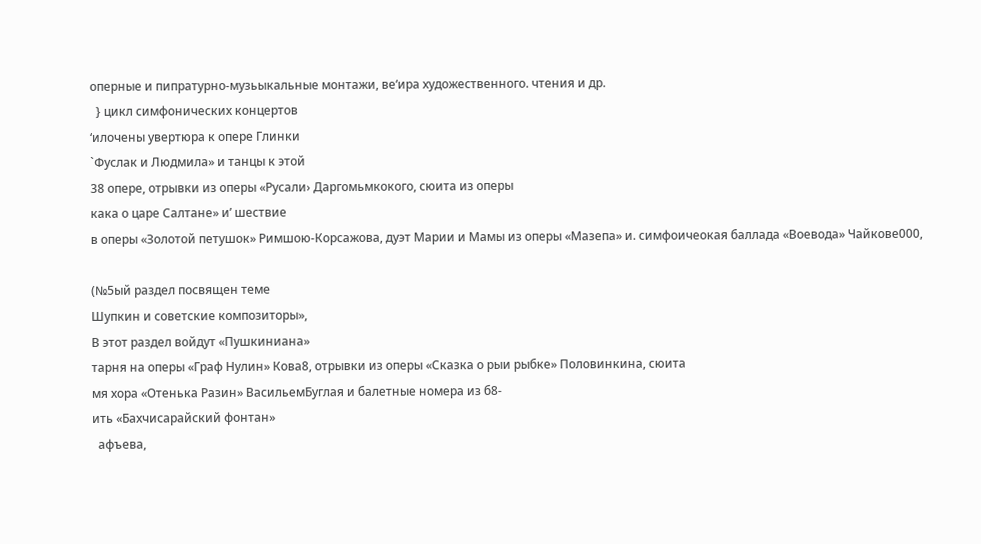оперные и пипратурно-музьыкальные монтажи, ве‘ира художественного. чтения и др.
  } цикл симфонических концертов
‘илочены увертюра к опере Глинки
`Фуслак и Людмила» и танцы к этой
38 опере, отрывки из оперы «Русали› Даргомьмкокого, сюита из оперы
кака о царе Салтане» и’ шествие
в оперы «Золотой петушок» Римшою-Корсажова, дуэт Марии и Maмы из оперы «Мазепа» и. симфоичеокая баллада «Воевода» Чайковe000,

(№5ый раздел посвящен теме
Шупкин и советские композиторы»,
В этот раздел войдут «Пушкиниана»
тарня на оперы «Граф Нулин» Кова8, отрывки из оперы «Сказка о рыи рыбке» Половинкина, сюита
мя хора «Отенька Разин» ВасильемБуглая и балетные номера из б8-
ить «Бахчисарайский фонтан»
  афъева,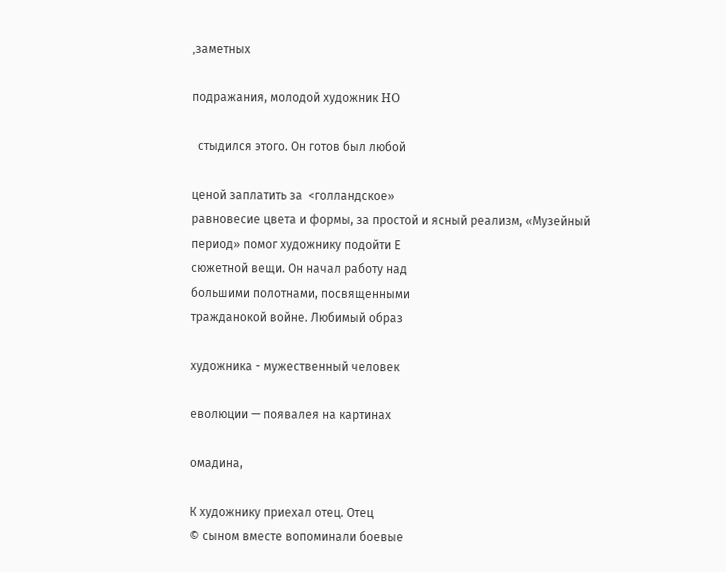‚заметных

подражания, молодой художник HO

  стыдился этого. Он готов был любой

ценой заплатить за  <голландское»
равновесие цвета и формы, за простой и ясный реализм, «Музейный
период» помог художнику подойти Е
сюжетной вещи. Он начал работу над
большими полотнами, посвященными
тражданокой войне. Любимый образ

художника - мужественный человек

еволюции — появалея на картинах

омадина,

К художнику приехал отец. Отец
© сыном вместе вопоминали боевые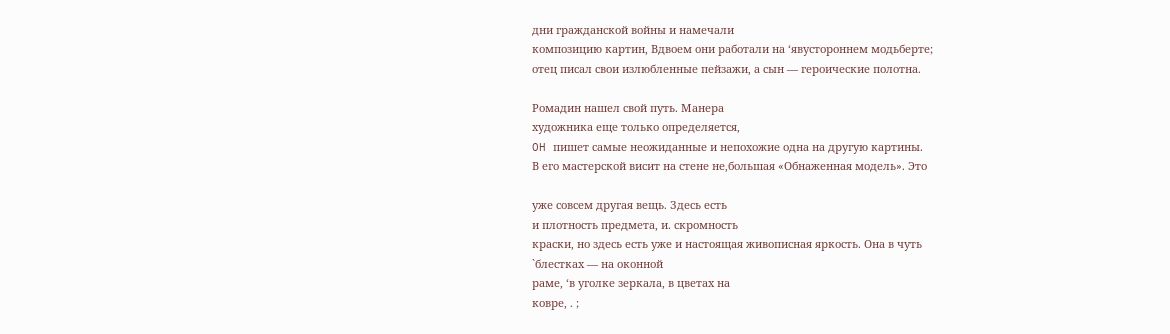дни гражданской войны и намечали
композицию картин, Вдвоем они работали на ‘явустороннем модьберте;
отец писал свои излюбленные пейзажи, а сын — героические полотна.

Ромадин нашел свой путь. Манера
художника еще только определяется,
OH пишет самые неожиданные и непохожие одна на другую картины.
В его мастерской висит на стене не‚большая «Обнаженная модель». Это

уже совсем другая вещь. Здесь есть
и плотность предмета, и. скромность
краски, но здесь есть уже и настоящая живописная яркость. Она в чуть
`блестках — на оконной
раме, ‘в уголке зеркала, в цветах на
ковре, . ;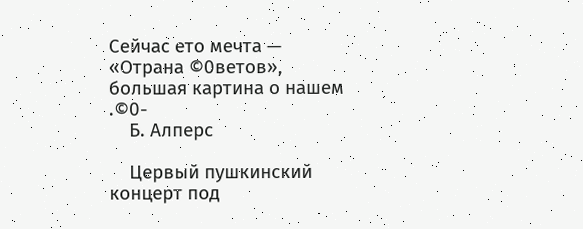Сейчас ето мечта — «Отрана ©0ветов», большая картина о нашем .©0-
    Б. Алперс

    Цервый пушкинский концерт под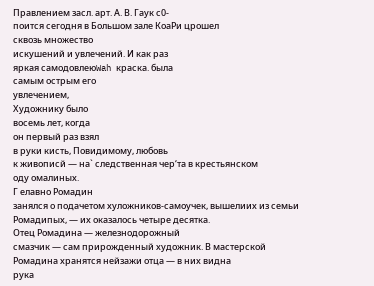Правлением засл. арт. А. В. Гаук с0-
поится сегодня в Большом зале КоаРи црошел
сквозь множество
искушений и увлечений. И как раз
яркая самодовлеюWah краска. была
самым острым его
увлечением,
Художнику было
восемь лет, когда
он первый раз взял
в руки кисть, Повидимому, любовь
к живописй — на` следственная чер‘та в крестьянском
оду омалиных.
Г елавно Ромадин
занялся о подачетом хуложников-самоучек, вышелиих из семьи Ромадипых, — их оказалось четыре десятка.
Отец Ромадина — железнодорожный
смазчик — сам прирожденный художник. В мастерской Ромадина хранятся нейзажи отца — в них видна
рука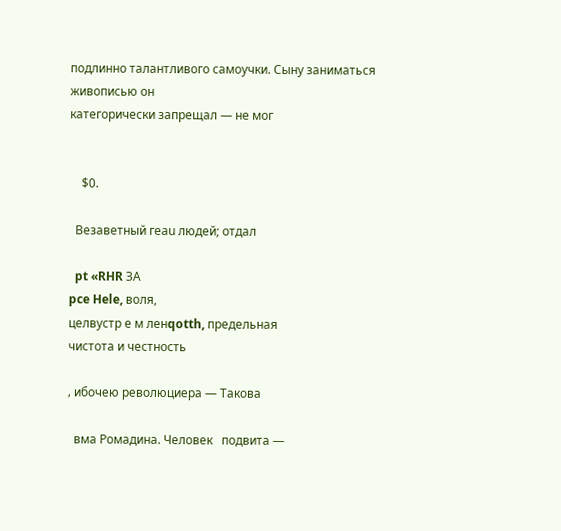подлинно талантливого самоучки. Сыну заниматься живописью он
категорически запрещал — не мог


    $0.

  Везаветный геau людей; отдал

  pt «RHR ЗА
pce Hele, воля,
целвустр е м ленqotth, предельная
чистота и честность

‚ ибочею революциера — Такова

  вма Ромадина. Человек   подвита —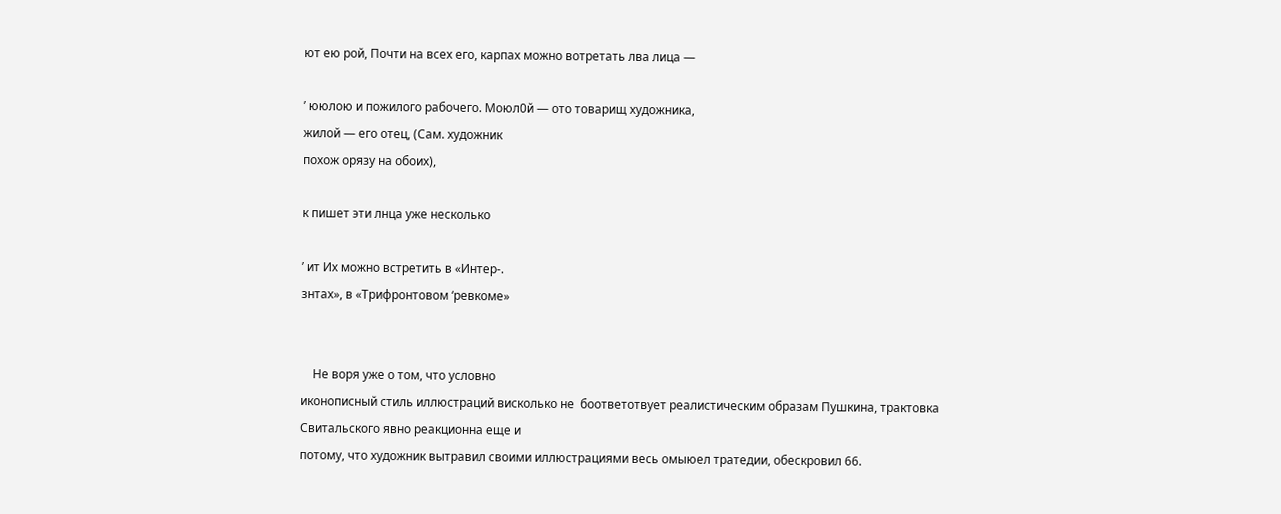ют ею рой, Почти на всех его, карпах можно вотретать лва лица —

’ ююлою и пожилого рабочего. Моюл0й — ото товарищ художника,
жилой — его отец, (Сам. художник
похож орязу на обоих),

к пишет эти лнца уже несколько

’ ит Их можно встретить в «Интер-.
знтах», в «Трифронтовом ‘ревкоме»


    Не воря уже о том, что условно
иконописный стиль иллюстраций висколько не  боответотвует реалистическим образам Пушкина, трактовка
Свитальского явно реакционна еще и
потому, что художник вытравил своими иллюстрациями весь омыюел тратедии, обескровил 66.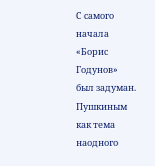С самого начала «Борис Годунов»
был задуман. Пушкиным как тема наодного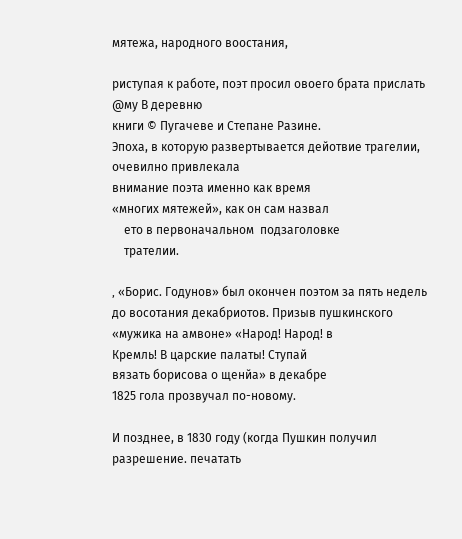мятежа, народного воостания,

риступая к работе, поэт просил овоего брата прислать @му В деревню
книги © Пугачеве и Степане Разине.
Эпоха, в которую развертывается дейотвие трагелии, очевилно привлекала
внимание поэта именно как время
«многих мятежей», как он сам назвал
    ето в первоначальном  подзаголовке
    трателии.

‚ «Борис. Годунов» был окончен поэтом за пять недель до восотания декабриотов. Призыв пушкинского «мужика на амвоне» «Народ! Народ! в
Кремль! В царские палаты! Ступай
вязать борисова о щенйа» в декабре
1825 гола прозвучал по-новому.

И позднее, в 1830 году (когда Пушкин получил разрешение. печатать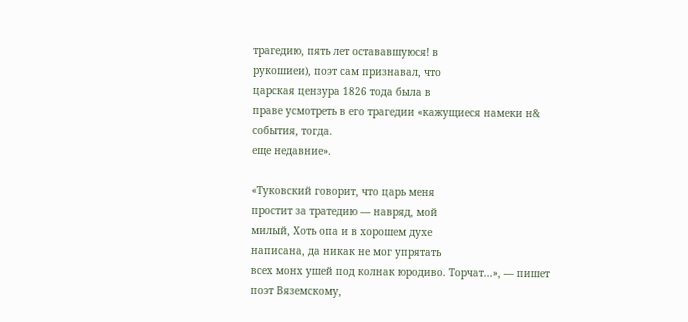трагедию, пять лет остававшуюся! в
рукошиеи), поэт сам признавал, что
царская цензура 1826 тода была в
праве усмотреть в его трагедии «кажущиеся намеки н& события, тогда.
еще недавние».

«Туковский говорит, что царь меня
простит за тратедию — навряд, мой
милый, Хоть опа и в хорошем духе
написана, да никак не мог упрятать
всех монх ушей под колнак юродиво. Торчат...», — пишет поэт Вяземскому,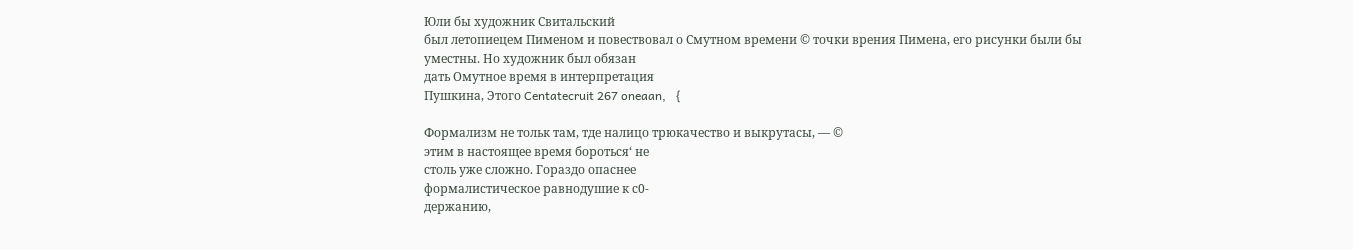Юли бы художник Свитальский
был летопиецем Пименом и повествовал о Смутном времени © точки врения Пимена, его рисунки были бы
уместны. Но художник был обязан
дать Омутное время в интерпретация
Пушкина, Этого Centatecruit 267 oneaan,   {

Формализм не тольк там, тде налицо трюкачество и выкрутасы, — ©
этим в настоящее время бороться‘ не
столь уже сложно. Гораздо опаснее
формалистическое равнодушие к с0-
держанию,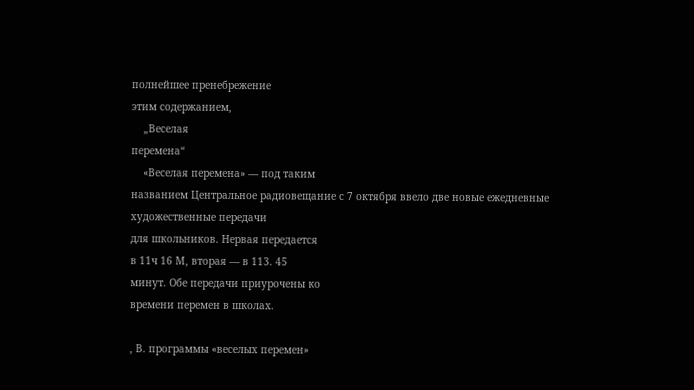полнейшее пренебрежение
этим содержанием,
    „Веселая
перемена“
    «Веселая перемена» — под таким
названием Центральное радиовещание с 7 октября ввело две новые ежедневные художественные передачи
для школьников. Нервая передается
в 11ч 16 М, вторая — в 113. 45
минут. Обе передачи приурочены ко
времени перемен в школах.

‚ В. программы «веселых перемен»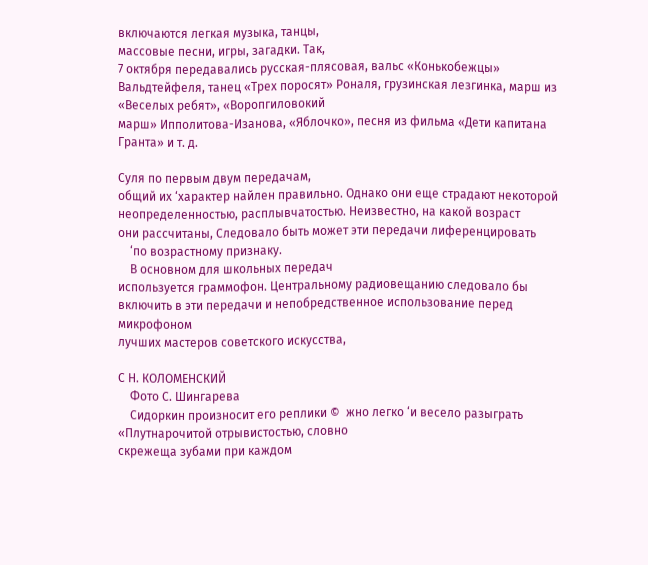включаются легкая музыка, танцы,
массовые песни, игры, загадки. Так,
7 октября передавались русская-плясовая, вальс «Конькобежцы» Вальдтейфеля, танец «Трех поросят» Роналя, грузинская лезгинка, марш из
«Веселых ребят», «Воропгиловокий
марш» Ипполитова-Изанова, «Яблочко», песня из фильма «Дети капитана Гранта» и т. д.

Суля по первым двум передачам,
общий их ‘характер найлен правильно. Однако они еще страдают некоторой  неопределенностью, расплывчатостью. Неизвестно, на какой возраст
они рассчитаны, Следовало быть может эти передачи лиференцировать
    ‘по возрастному признаку.
    В основном для школьных передач
используется граммофон. Центральному радиовещанию следовало бы включить в эти передачи и непобредственное использование перед микрофоном
лучших мастеров советского искусства,

С Н. КОЛОМЕНСКИЙ
    Фото С. Шингарева
    Сидоркин произносит его реплики ©  жно легко ‘и весело разыграть «Плутнарочитой отрывистостью, словно
скрежеща зубами при каждом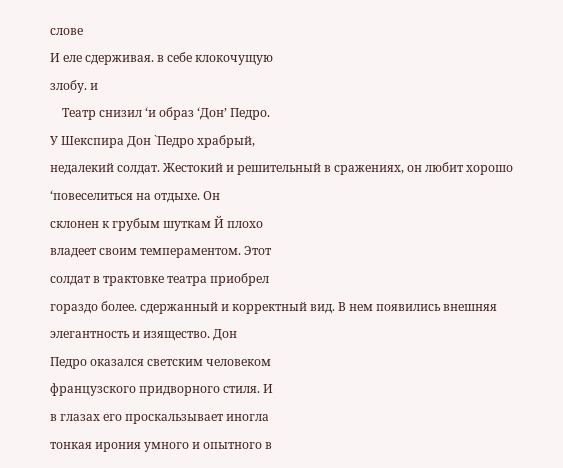слове
И еле сдерживая. в себе клокочущую
злобу. и
    Театр снизил ‘и образ ‘Дон’ Педро.
У Шекспира Дон `Педро храбрый,
недалекий солдат. Жестокий и решительный в сражениях, он любит хорошо ‘повеселиться на отдыхе. Он
склонен к грубым шуткам Й плохо
владеет своим темпераментом. Этот
солдат в трактовке театра приобрел
гораздо более. сдержанный и корректный вид. В нем появились внешняя элегантность и изящество. Дон
Педро оказался светским человеком
французского придворного стиля. И
в глазах его проскальзывает иногла
тонкая ирония умного и опытного в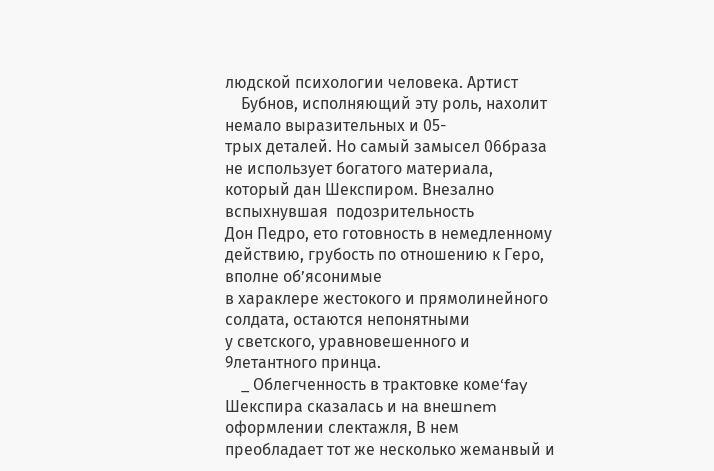людской психологии человека. Артист
    Бубнов, исполняющий эту роль, нахолит немало выразительных и 05-
трых деталей. Но самый замысел 06браза не использует богатого материала, который дан Шекспиром. Внезално вспыхнувшая  подозрительность
Дон Педро, ето готовность в немедленному действию, грубость по отношению к Геро, вполне об’ясонимые
в хараклере жестокого и прямолинейного солдата, остаются непонятными
у светского, уравновешенного и 9летантного принца.
    _ Облегченность в трактовке коме‘fay Шекспира сказалась и на внешnem оформлении слектажля, В нем
преобладает тот же несколько жеманвый и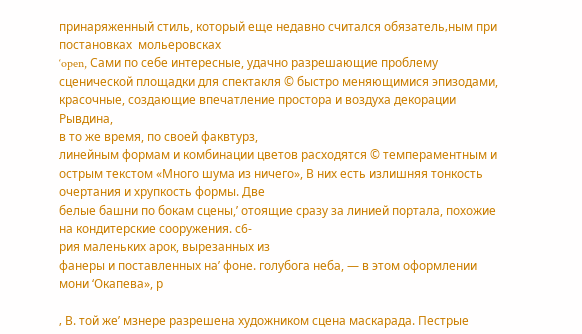принаряженный стиль, который еще недавно считался обязатель‚ным при постановках  мольеровсках
‘open, Сами по себе интересные, удачно разрешающие проблему сценической площадки для спектакля © быстро меняющимися эпизодами, красочные, создающие впечатление простора и воздуха декорации Рывдина,
в то же время, по своей факвтурз,
линейным формам и комбинации цветов расходятся © темпераментным и
острым текстом «Много шума из ничего», В них есть излишняя тонкость
очертания и хрупкость формы. Две
белые башни по бокам сцены,’ отоящие сразу за линией портала, похожие на кондитерские сооружения. с6-
рия маленьких арок, вырезанных из
фанеры и поставленных на’ фоне. голубога неба, — в этом оформлении мони ‘Окапева», р

‚ В. той же’ мзнере разрешена xyдожником сцена маскарада. Пестрые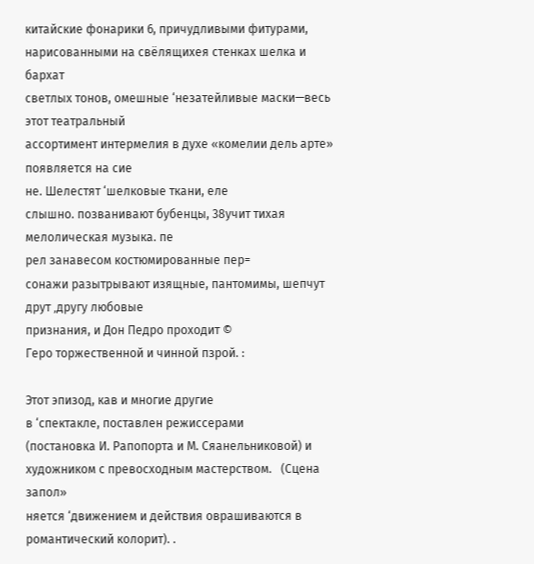китайские фонарики 6, причудливыми фитурами, нарисованными на свёлящихея стенках шелка и бархат
светлых тонов, омешные ‘незатейливые маски—весь этот театральный
ассортимент интермелия в духе «комелии дель арте» появляется на сие
не. Шелестят ‘шелковые ткани, еле
слышно. позванивают бубенцы, 38учит тихая мелолическая музыка. пе
рел занавесом костюмированные пер=
сонажи разытрывают изящные, пантомимы, шепчут друт ‚другу любовые
признания, и Дон Педро проходит ©
Геро торжественной и чинной пзрой. :

Этот эпизод, кав и многие другие
в ‘спектакле, поставлен режиссерами
(постановка И. Рапопорта и М. Сяанельниковой) и художником с превосходным мастерством.   (Сцена запол»
няется ‘движением и действия оврашиваются в романтический колорит). .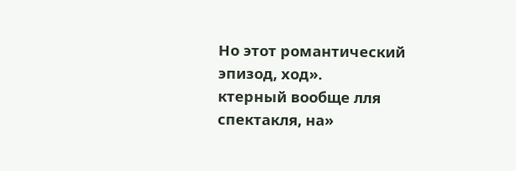Но этот романтический эпизод, ход».
ктерный вообще лля спектакля, на»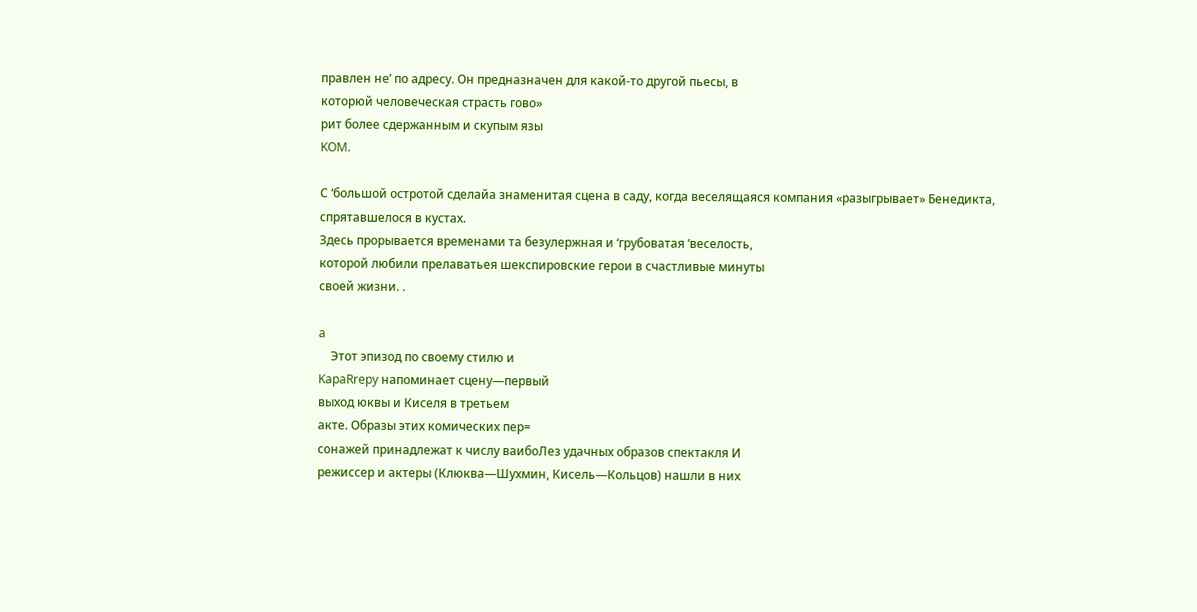правлен не’ по адресу. Он предназначен для какой-то другой пьесы, в
которюй человеческая страсть гово»
рит более сдержанным и скупым язы
KOM.

С ‘большой остротой сделайа знаменитая сцена в саду, когда веселящаяся компания «разыгрывает» Бенедикта, спрятавшелося в кустах.
Здесь прорывается временами та безулержная и ‘грубоватая ‘веселость,
которой любили прелаватьея шекспировские герои в счастливые минуты
своей жизни. .

a
    Этот эпизод по своему стилю и
KapaRrepy напоминает сцену—первый
выход юквы и Киселя в третьем
акте. Образы этих комических пер=
сонажей принадлежат к числу ваибоЛез удачных образов спектакля И
режиссер и актеры (Клюква—Шухмин, Кисель—Кольцов) нашли в них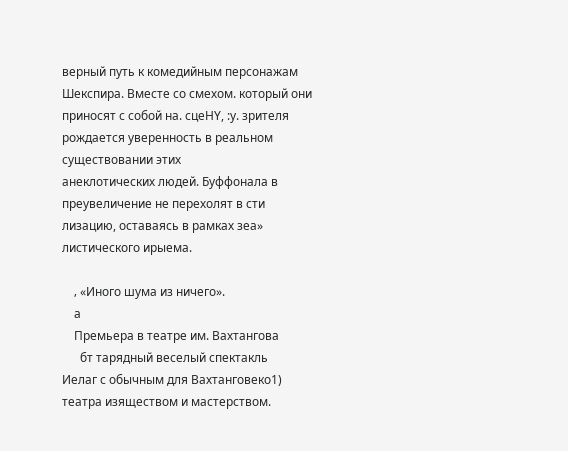верный путь к комедийным персонажам Шекспира. Вместе со смехом. который они приносят с собой на. сцеHY, :у. зрителя рождается уверенность в реальном существовании этих
анеклотических людей. Буффонала в
преувеличение не перехолят в сти
лизацию, оставаясь в рамках зеа»
листического ирыема.

    ‚ «Иного шума из ничего».
    а
    Премьера в театре им. Вахтангова
      бт тарядный веселый спектакль
Иелаг с обычным для Вахтанговеко1) театра изяществом и мастерством.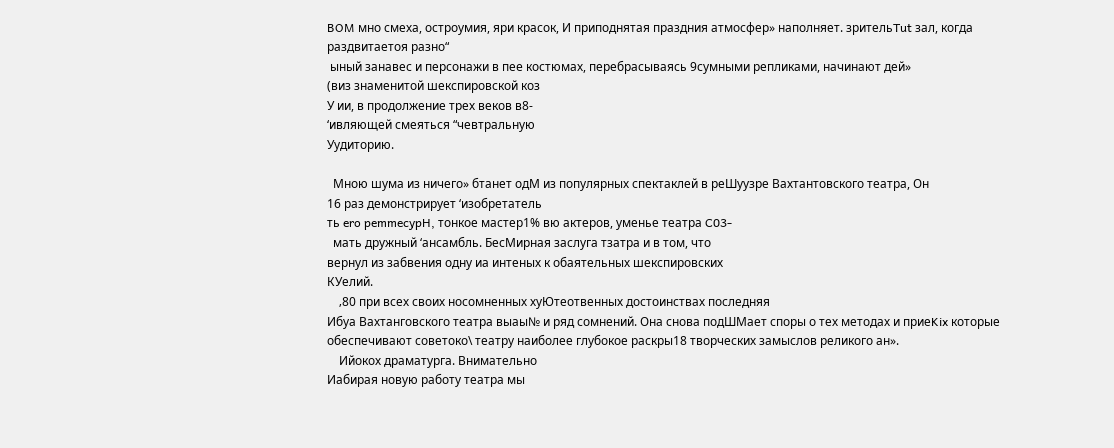BOM мно смеха, остроумия, яри красок, И приподнятая праздния атмосфер» наполняет. зрительTut зал, когда раздвитаетоя разно“
 ыный занавес и персонажи в пеe костюмах, перебрасываясь 9сумными репликами, начинают дей»
(виз знаменитой шекспировской коз
У ии, в продолжение трех веков в8-
‘ивляющей смеяться “чевтральную
Уудиторию.

  Мною шума из ничего» бтанет одМ из популярных спектаклей в реШуузре Вахтантовского театра, Он
16 раз демонстрирует ‘изобретатель
ть ero pemmecypH, тонкое мастер1% вю актеров, уменье театра C03-
  мать дружный ‘ансамбль. БесМирная заслуга тзатра и в том, что
вернул из забвения одну иа интеных к обаятельных шекспировских
КУелий.
    ‚80 при всех своих носомненных хуЮтеотвенных достоинствах последняя
Ибуа Вахтанговского театра выаы№ и ряд сомнений. Она снова подШМает споры о тех методах и приеKix которые обеспечивают советоко\ театру наиболее глубокое раскры18 творческих замыслов реликого ан».
    Ийокох драматурга. Внимательно
Иабирая новую работу театра мы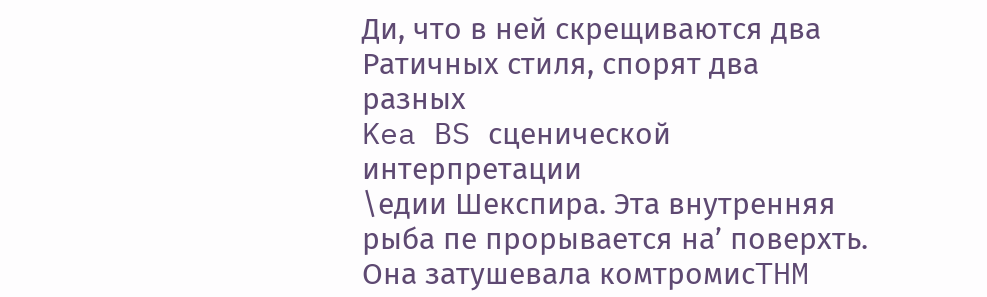Ди, что в ней скрещиваются два
Ратичных стиля, спорят два разных
Kea BS сценической интерпретации
\едии Шекспира. Эта внутренняя
рыба пе прорывается на’ поверхть. Она затушевала комтромисTHM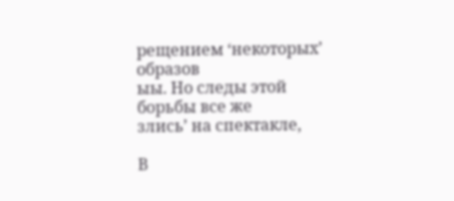рещением ‘некоторых’ образов
ыы. Но следы этой борьбы все же
злись’ на спектакле,

В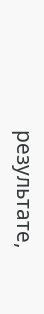результате,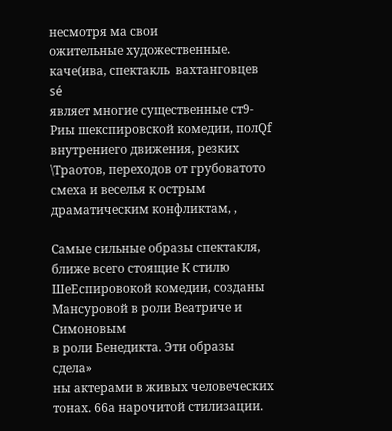несмотря ма свои
ожительные художественные. каче(ива, спектакль  вахтанговцев sé
являет многие существенные ст9-
Риы шекспировской комедии, полQf внутрениего движения, резких
\Траотов, переходов от грубоватото смеха и веселья к острым драматическим конфликтам, ,

Самые сильные образы спектакля,
ближе всего стоящие К стилю ШеЕспировокой комедии, созданы Мансуровой в роли Веатриче и Симоновым
в роли Бенедикта. Эти образы сдела»
ны актерами в живых человеческих
тонах. 66а нарочитой стилизации.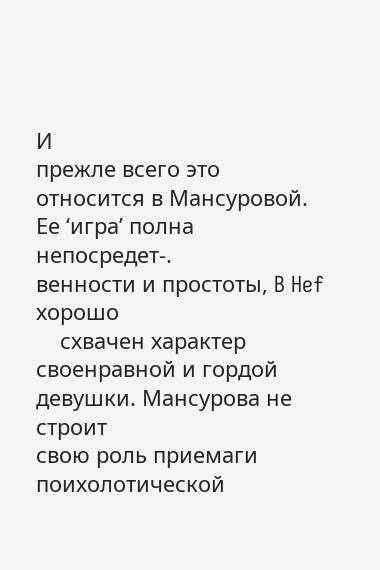И
прежле всего это относится в Мансуровой. Ее ‘игра’ полна непосредет-.
венности и простоты, B Hef хорошо
    схвачен характер своенравной и гордой девушки. Мансурова не строит
свою роль приемаги поихолотической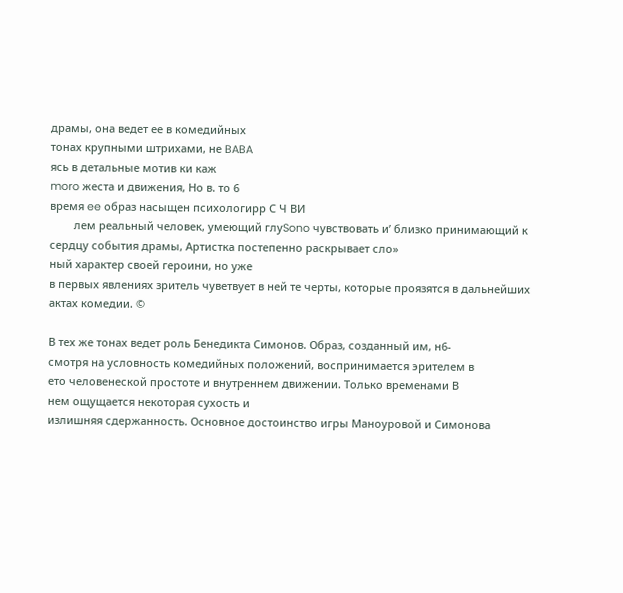драмы, она ведет ее в комедийных
тонах крупными штрихами, не BABA
ясь в детальные мотив ки каж
moro жеста и движения, Но в. то 6
время ee образ насыщен психологирр С Ч ВИ
        лем реальный человек, умеющий глуSono чувствовать и’ близко принимающий к сердцу события драмы, Артистка постепенно раскрывает сло»
ный характер своей героини, но уже
в первых явлениях зритель чуветвует в ней те черты, которые проязятся в дальнейших актах комедии. ©

В тех же тонах ведет роль Бенедикта Симонов. Образ, созданный им, н6-
смотря на условность комедийных положений, воспринимается эрителем в
ето человенеской простоте и внутреннем движении. Только временами В
нем ощущается некоторая сухость и
излишняя сдержанность. Основное достоинство игры Маноуровой и Симонова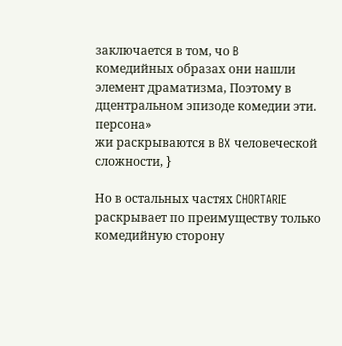заключается в том, чо B
комедийных образах они нашли элемент драматизма, Поэтому в дцентральном эпизоде комедии эти. персона»
жи раскрываются в BX человеческой
сложности, }

Но в остальных частях CHORTARIE
раскрывает по преимуществу только
комедийную сторону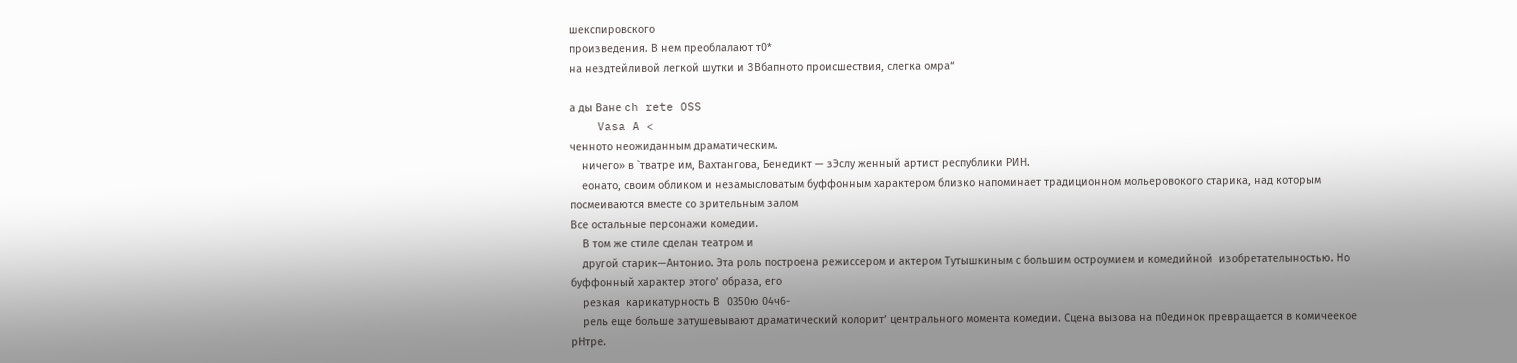шекспировского
произведения. В нем преоблалают т0*
на нездтейливой легкой шутки и 3Bбапното происшествия, слегка омра“

а ды Ване ch rete OSS
    Vasa A <
ченното неожиданным драматическим.
    ничего» в `тватре им, Вахтангова, Бенедикт — зЭслу женный артист республики РИН.
    еонато, своим обликом и незамысловатым буффонным характером близко напоминает традиционном мольеровокого старика, над которым посмеиваются вместе со зрительным залом
Все остальные персонажи комедии.
    В том же стиле сделан театром и
    другой старик—Антонио. Эта роль построена режиссером и актером Тутышкиным с большим остроумием и комедийной  изобретателыностью. Ho
буффонный характер этого’ образа, его
    резкая  карикатурность B 0350ю 04ч6-
    рель еще больше затушевывают драматический колорит’ центрального момента комедии. Сцена вызова на п0единок превращается в комичеекое pHтре.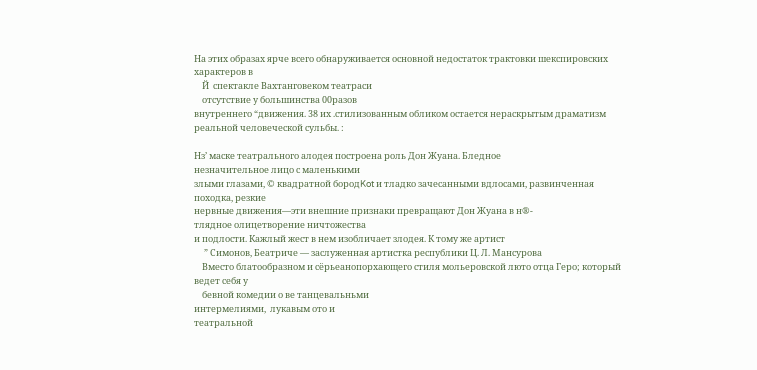На этих образах ярче всего обнаруживается основной недостаток трактовки шекспировских характеров в
    Й  спектакле Вахтанговеком театраси
    отсутствие у большинства 00разов
внутреннего “движения. 38 их .стилизованным обликом остается нераскрытым драматизм реальной человеческой сульбы. :

Нз’ маске театрального алодея построена роль Дон Жуана. Бледное
незначительное лицо с маленькими
злыми глазами, © квадратной бородKot и тладко зачесанными вдлосами, развинченная походка, резкие
нервные движения—эти внешние признаки превращают Дон Жуана в н®-
тлядное олицетворение ничтожества
и подлости. Кажлый жест в нем изобличает злодея. К тому же артист
     ” Симонов, Беатриче — заслуженная артистка республики Ц. Л. Мансурова
    Вместо блатообразном и сёрьеанопорхающего стиля мольеровской люто отца Геро; который ведет себя у
    бевной комедии о ве танцевальньми
интермелиями,  лукавым ото и
театральной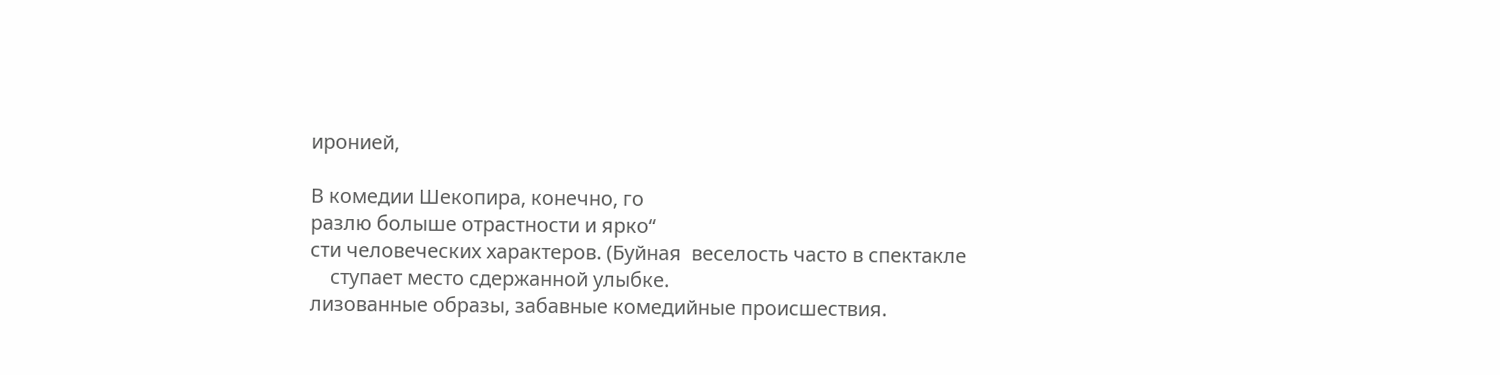иронией,

В комедии Шекопира, конечно, го
разлю болыше отрастности и ярко“
сти человеческих характеров. (Буйная  веселость часто в спектакле
    ступает место сдержанной улыбке.
лизованные образы, забавные комедийные происшествия.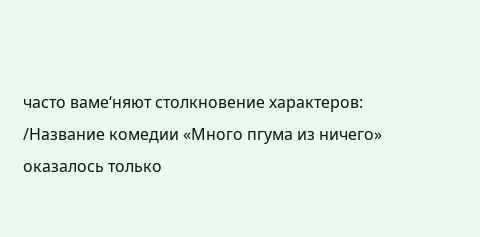часто ваме‘няют столкновение характеров: /Название комедии «Много пгума из ничего» оказалось только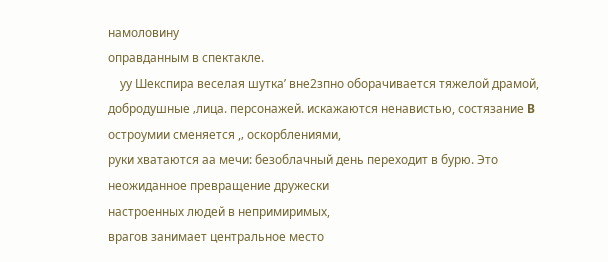намоловину
оправданным в спектакле.
    уу Шекспира веселая шутка’ вне2зпно оборачивается тяжелой драмой,
добродушные ‚лица. персонажей. искажаются ненавистью, состязание B
остроумии сменяется ,‚ оскорблениями,
руки хватаются аа мечи: безоблачный день переходит в бурю. Это
неожиданное превращение дружески
настроенных людей в непримиримых,
врагов занимает центральное место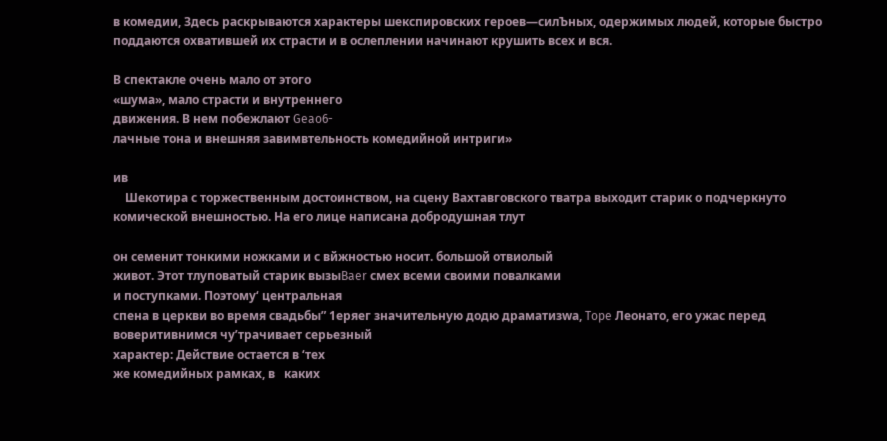в комедии, Здесь раскрываются характеры шекспировских героев—силЪных, одержимых людей, которые быстро поддаются охватившей их страсти и в ослеплении начинают крушить всех и вся.

В спектакле очень мало от этого
«шума», мало страсти и внутреннего
движения. В нем побежлают Geao6-
лачные тона и внешняя завимвтельность комедийной интриги»

ив
    Шекотира с торжественным достоинством, на сцену Вахтавговского тватра выходит старик о подчеркнуто
комической внешностью. На его лице написана добродушная тлут

он семенит тонкими ножками и с вйжностью носит. большой отвиолый
живот. Этот тлуповатый старик вызыBaer смех всеми своими повалками
и поступками. Поэтому‘ центральная
спена в церкви во время свадьбы” 1еряег значительную додю драматизwa, Tope Леонато, его ужас перед
воверитивнимся чу’трачивает серьезный
характер: Действие остается в ‘тех
же комедийных рамках, в   каких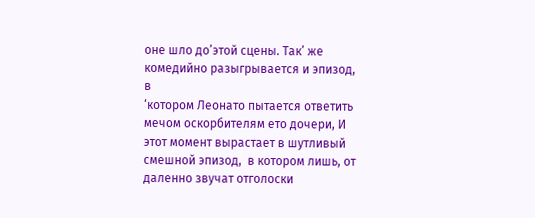оне шло до’этой сцены. Так’ же комедийно разыгрывается и эпизод, в
‘котором Леонато пытается ответить
мечом оскорбителям ето дочери, И
этот момент вырастает в шутливый
смешной эпизод,  в котором лишь, от
даленно звучат отголоски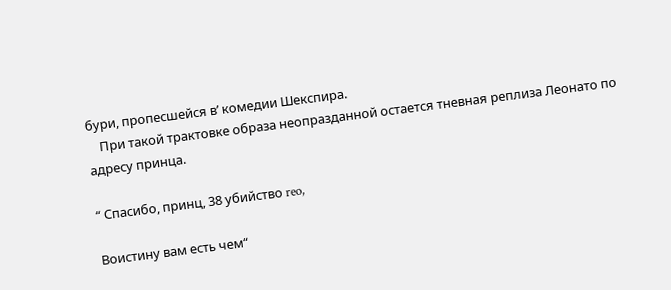бури, пропесшейся в’ комедии Шекспира.
    При такой трактовке образа неопразданной остается тневная реплиза Леонато по адресу принца.

“ Спасибо, принц, 38 убийство reo,

Воистину вам есть чем“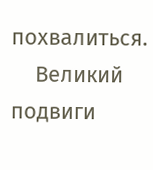похвалиться.
    Великий подвиги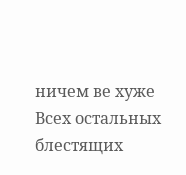ничем ве хуже
Всех остальных блестящих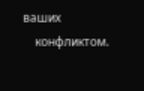ваших
    конфликтом.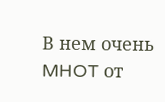В нем очень MHOT от